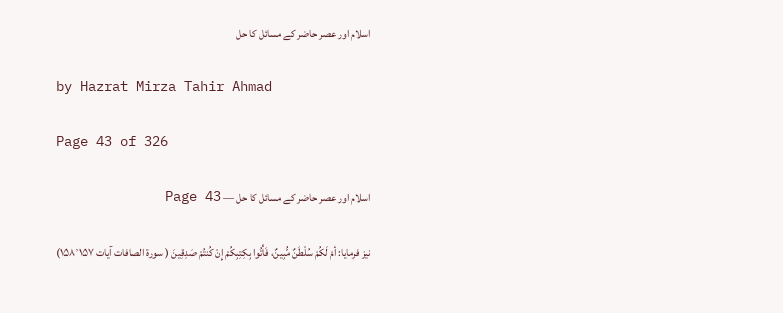اسلام اور عصر حاضر کے مسائل کا حل

by Hazrat Mirza Tahir Ahmad

Page 43 of 326

اسلام اور عصر حاضر کے مسائل کا حل — Page 43

نیز فرمایا: أمْ لَكُمْ سُلْطَنٌ مُّبِينٌ، فَأْتُوا بِكِتِبِكُمْ إِنْ كُنتُمْ صَدِقِينَ ( سورة الصافات آیات ۱۵۸٬۱۵۷)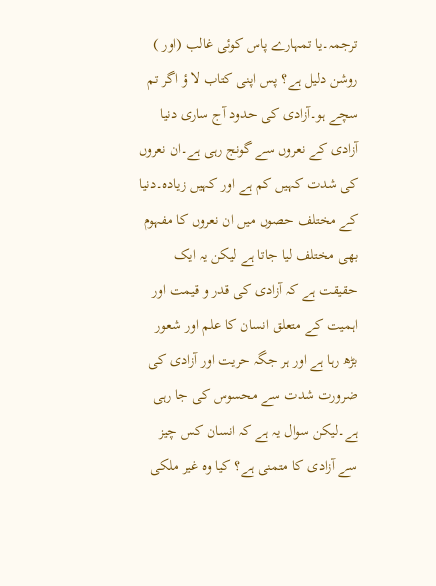ترجمہ۔یا تمہارے پاس کوئی غالب (اور ) روشن دلیل ہے؟ پس اپنی کتاب لا ؤ اگر تم سچے ہو۔آزادی کی حدود آج ساری دنیا آزادی کے نعروں سے گونج رہی ہے۔ان نعروں کی شدت کہیں کم ہے اور کہیں زیادہ۔دنیا کے مختلف حصوں میں ان نعروں کا مفہوم بھی مختلف لیا جاتا ہے لیکن یہ ایک حقیقت ہے کہ آزادی کی قدر و قیمت اور اہمیت کے متعلق انسان کا علم اور شعور بڑھ رہا ہے اور ہر جگہ حریت اور آزادی کی ضرورت شدت سے محسوس کی جا رہی ہے۔لیکن سوال یہ ہے کہ انسان کس چیز سے آزادی کا متمنی ہے؟ کیا وہ غیر ملکی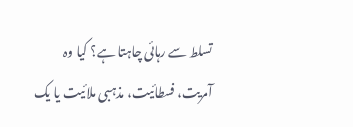تسلط سے رہائی چاہتا ہے؟ کیا وہ آمریت، فسطائیت، مذہبی ملائیت یا یک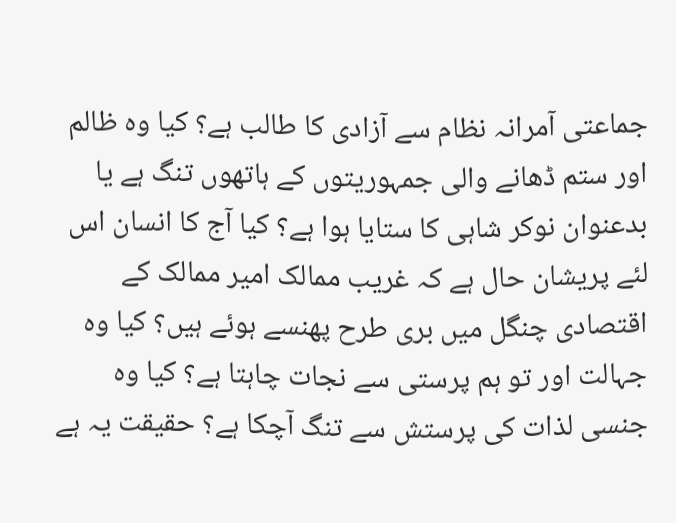جماعتی آمرانہ نظام سے آزادی کا طالب ہے؟ کیا وہ ظالم اور ستم ڈھانے والی جمہوریتوں کے ہاتھوں تنگ ہے یا بدعنوان نوکر شاہی کا ستایا ہوا ہے؟ کیا آج کا انسان اس لئے پریشان حال ہے کہ غریب ممالک امیر ممالک کے اقتصادی چنگل میں بری طرح پھنسے ہوئے ہیں؟ کیا وہ جہالت اور تو ہم پرستی سے نجات چاہتا ہے؟ کیا وہ جنسی لذات کی پرستش سے تنگ آچکا ہے؟ حقیقت یہ ہے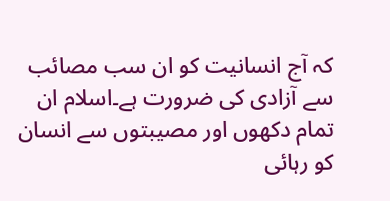کہ آج انسانیت کو ان سب مصائب سے آزادی کی ضرورت ہے۔اسلام ان تمام دکھوں اور مصیبتوں سے انسان کو رہائی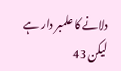دلانے کا علمبر دار ہے لیکن 43